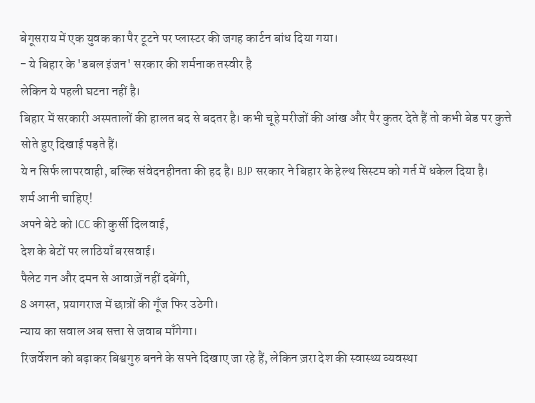बेगूसराय में एक युवक का पैर टूटने पर प्लास्टर की जगह कार्टन बांध दिया गया।
- ये बिहार के 'डबल इंजन' सरकार की शर्मनाक तस्वीर है
लेकिन ये पहली घटना नहीं है।
बिहार में सरकारी अस्पतालों की हालत बद से बदतर है। कभी चूहे मरीजों की आंख और पैर कुतर देते हैं तो कभी बेड पर कुत्ते सोते हुए दिखाई पड़ते हैं।
ये न सिर्फ लापरवाही, बल्कि संवेदनहीनता की हद है। BJP सरकार ने बिहार के हेल्थ सिस्टम को गर्त में धकेल दिया है।
शर्म आनी चाहिए!
अपने बेटे को ICC की कुर्सी दिलवाई,
देश के बेटों पर लाठियाँ बरसवाई।
पैलेट गन और दमन से आवाज़ें नहीं दबेंगी,
8 अगस्त, प्रयागराज में छात्रों की गूँज फिर उठेगी।
न्याय का सवाल अब सत्ता से जवाब माँगेगा।
रिजर्वेशन को बढ़ाकर बिश्वगुरु बनने के सपने दिखाए जा रहे हैं, लेकिन ज़रा देश की स्वास्थ्य व्यवस्था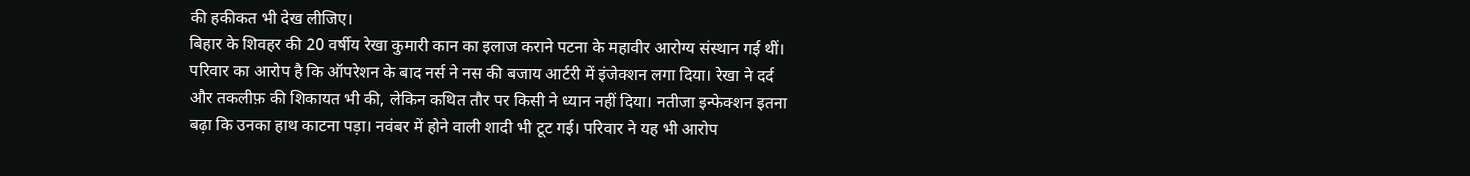की हकीकत भी देख लीजिए।
बिहार के शिवहर की 20 वर्षीय रेखा कुमारी कान का इलाज कराने पटना के महावीर आरोग्य संस्थान गई थीं। परिवार का आरोप है कि ऑपरेशन के बाद नर्स ने नस की बजाय आर्टरी में इंजेक्शन लगा दिया। रेखा ने दर्द और तकलीफ़ की शिकायत भी की, लेकिन कथित तौर पर किसी ने ध्यान नहीं दिया। नतीजा इन्फेक्शन इतना बढ़ा कि उनका हाथ काटना पड़ा। नवंबर में होने वाली शादी भी टूट गई। परिवार ने यह भी आरोप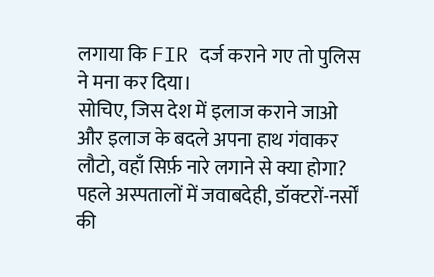लगाया कि FIR दर्ज कराने गए तो पुलिस ने मना कर दिया।
सोचिए, जिस देश में इलाज कराने जाओ और इलाज के बदले अपना हाथ गंवाकर लौटो, वहाँ सिर्फ़ नारे लगाने से क्या होगा? पहले अस्पतालों में जवाबदेही, डॉक्टरों-नर्सों की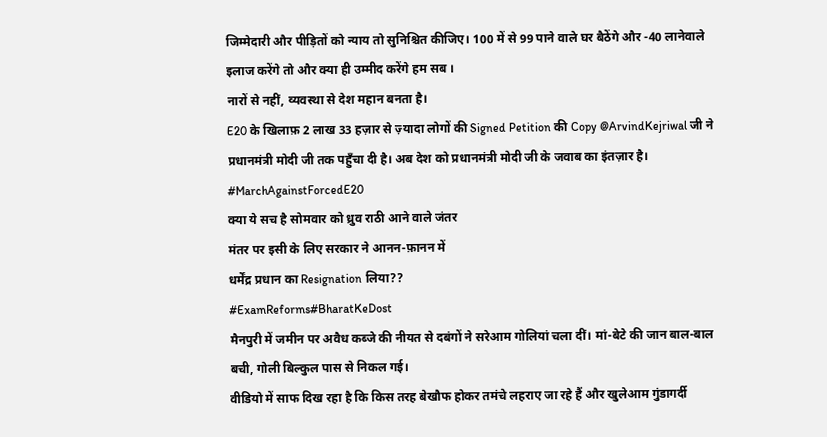जिम्मेदारी और पीड़ितों को न्याय तो सुनिश्चित कीजिए। 100 में से 99 पाने वाले घर बैठेंगे और -40 लानेवाले इलाज करेंगे तो और क्या ही उम्मीद करेंगे हम सब ।
नारों से नहीं, व्यवस्था से देश महान बनता है।
E20 के खिलाफ़ 2 लाख 33 हज़ार से ज़्यादा लोगों की Signed Petition की Copy @ArvindKejriwal जी ने प्रधानमंत्री मोदी जी तक पहुँचा दी है। अब देश को प्रधानमंत्री मोदी जी के जवाब का इंतज़ार है।
#MarchAgainstForcedE20
क्या ये सच है सोमवार को ध्रुव राठी आने वाले जंतर
मंतर पर इसी के लिए सरकार ने आनन-फ़ानन में
धर्मेंद्र प्रधान का Resignation लिया??
#ExamReforms#BharatKeDost
मैनपुरी में जमीन पर अवैध कब्जे की नीयत से दबंगों ने सरेआम गोलियां चला दीं। मां-बेटे की जान बाल-बाल बची, गोली बिल्कुल पास से निकल गई।
वीडियो में साफ दिख रहा है कि किस तरह बेखौफ होकर तमंचे लहराए जा रहे हैं और खुलेआम गुंडागर्दी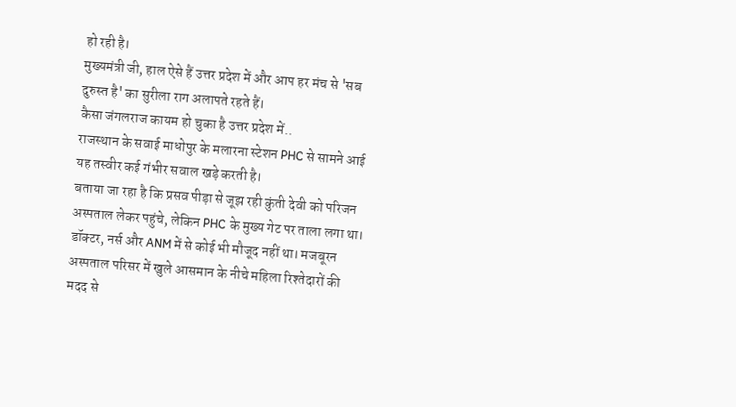हो रही है।
मुख्यमंत्री जी, हाल ऐसे हैं उत्तर प्रदेश में और आप हर मंच से 'सब दुरुस्त है' का सुरीला राग अलापते रहते हैं।
कैसा जंगलराज कायम हो चुका है उत्तर प्रदेश में..
राजस्थान के सवाई माधोपुर के मलारना स्टेशन PHC से सामने आई यह तस्वीर कई गंभीर सवाल खड़े करती है।
बताया जा रहा है कि प्रसव पीड़ा से जूझ रही कुंती देवी को परिजन अस्पताल लेकर पहुंचे, लेकिन PHC के मुख्य गेट पर ताला लगा था। डॉक्टर, नर्स और ANM में से कोई भी मौजूद नहीं था। मजबूरन अस्पताल परिसर में खुले आसमान के नीचे महिला रिश्तेदारों की मदद से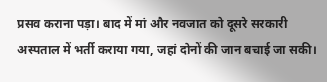प्रसव कराना पड़ा। बाद में मां और नवजात को दूसरे सरकारी अस्पताल में भर्ती कराया गया, जहां दोनों की जान बचाई जा सकी।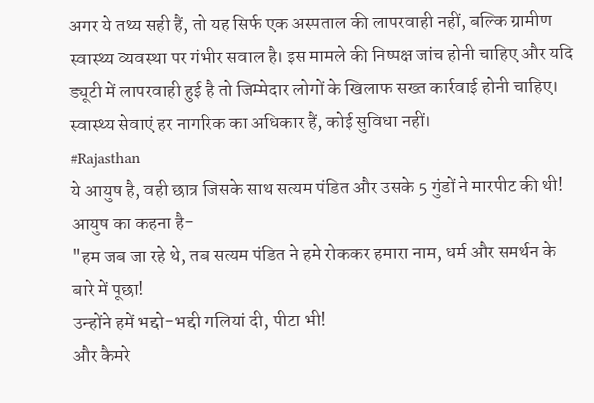अगर ये तथ्य सही हैं, तो यह सिर्फ एक अस्पताल की लापरवाही नहीं, बल्कि ग्रामीण स्वास्थ्य व्यवस्था पर गंभीर सवाल है। इस मामले की निष्पक्ष जांच होनी चाहिए और यदि ड्यूटी में लापरवाही हुई है तो जिम्मेदार लोगों के खिलाफ सख्त कार्रवाई होनी चाहिए।
स्वास्थ्य सेवाएं हर नागरिक का अधिकार हैं, कोई सुविधा नहीं।
#Rajasthan
ये आयुष है, वही छात्र जिसके साथ सत्यम पंडित और उसके 5 गुंडों ने मारपीट की थी!
आयुष का कहना है-
"हम जब जा रहे थे, तब सत्यम पंडित ने हमे रोककर हमारा नाम, धर्म और समर्थन के बारे में पूछा!
उन्होंने हमें भद्दो-भद्दी गलियां दी, पीटा भी!
और कैमरे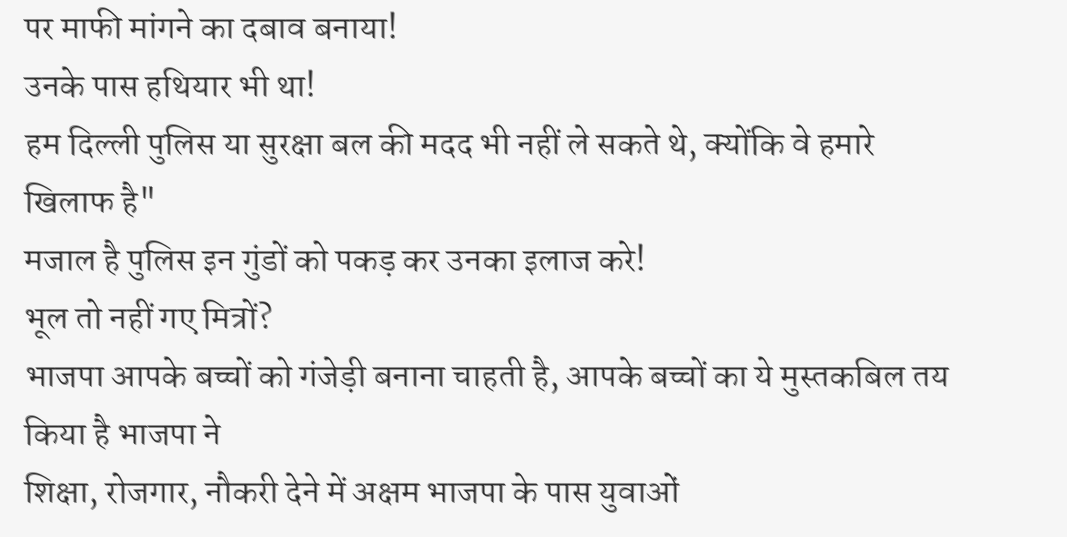पर माफी मांगने का दबाव बनाया!
उनके पास हथियार भी था!
हम दिल्ली पुलिस या सुरक्षा बल की मदद भी नहीं ले सकते थे, क्योंकि वे हमारे खिलाफ है"
मजाल है पुलिस इन गुंडों को पकड़ कर उनका इलाज करे!
भूल तो नहीं गए मित्रों?
भाजपा आपके बच्चों को गंजेड़ी बनाना चाहती है, आपके बच्चों का ये मुस्तकबिल तय किया है भाजपा ने
शिक्षा, रोजगार, नौकरी देने में अक्षम भाजपा के पास युवाओं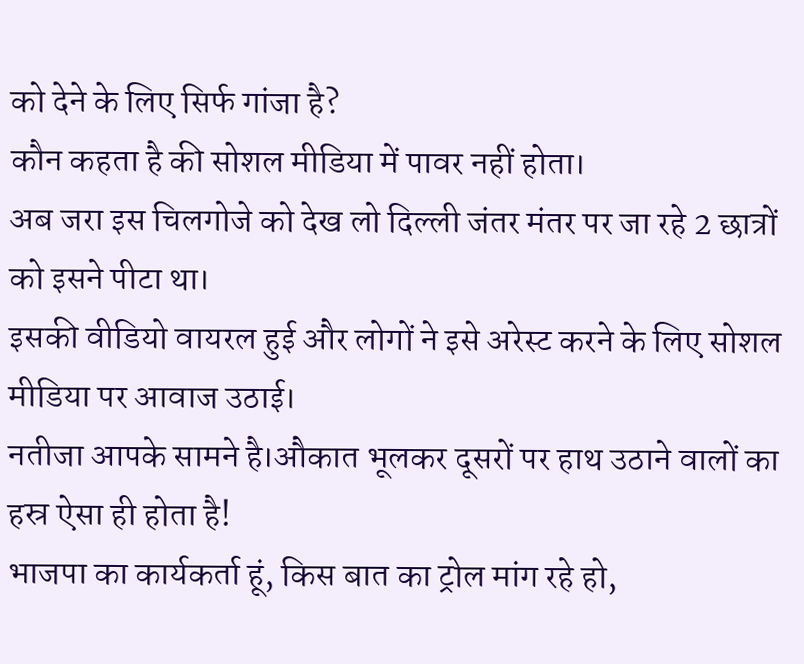को देने के लिए सिर्फ गांजा है?
कौन कहता है की सोशल मीडिया में पावर नहीं होता।
अब जरा इस चिलगोजे को देख लो दिल्ली जंतर मंतर पर जा रहे 2 छात्रों को इसने पीटा था।
इसकी वीडियो वायरल हुई और लोगों ने इसे अरेस्ट करने के लिए सोशल मीडिया पर आवाज उठाई।
नतीजा आपके सामने है।औकात भूलकर दूसरों पर हाथ उठाने वालों का हस्र ऐसा ही होता है!
भाजपा का कार्यकर्ता हूं, किस बात का ट्रोल मांग रहे हो,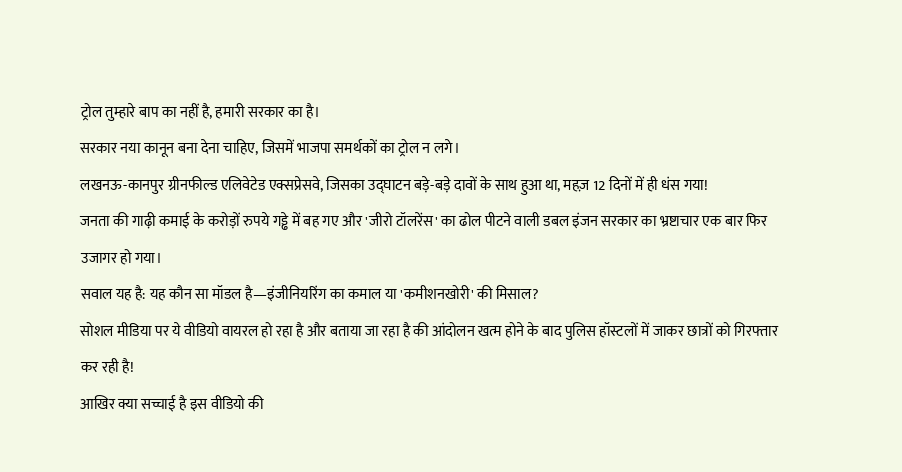ट्रोल तुम्हारे बाप का नहीं है, हमारी सरकार का है।
सरकार नया कानून बना देना चाहिए, जिसमें भाजपा समर्थकों का ट्रोल न लगे।
लखनऊ-कानपुर ग्रीनफील्ड एलिवेटेड एक्सप्रेसवे, जिसका उद्घाटन बड़े-बड़े दावों के साथ हुआ था, महज़ 12 दिनों में ही धंस गया!
जनता की गाढ़ी कमाई के करोड़ों रुपये गड्ढे में बह गए और 'जीरो टॉलरेंस' का ढोल पीटने वाली डबल इंजन सरकार का भ्रष्टाचार एक बार फिर उजागर हो गया।
सवाल यह है: यह कौन सा मॉडल है—इंजीनियरिंग का कमाल या 'कमीशनखोरी' की मिसाल?
सोशल मीडिया पर ये वीडियो वायरल हो रहा है और बताया जा रहा है की आंदोलन खत्म होने के बाद पुलिस हॉस्टलों में जाकर छात्रों को गिरफ्तार कर रही है!
आखिर क्या सच्चाई है इस वीडियो की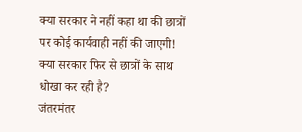क्या सरकार ने नहीं कहा था की छात्रों पर कोई कार्यवाही नहीं की जाएगी!
क्या सरकार फिर से छात्रों के साथ धोखा कर रही है?
जंतरमंतर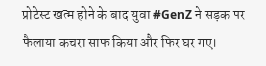प्रोटेस्ट खत्म होने के बाद युवा #GenZ ने सड़क पर फैलाया कचरा साफ किया और फिर घर गए।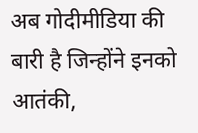अब गोदीमीडिया की बारी है जिन्होंने इनको आतंकी,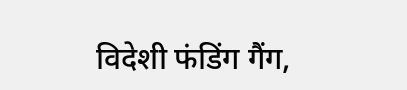विदेशी फंडिंग गैंग,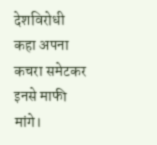देशविरोधी कहा अपना कचरा समेटकर इनसे माफी मांगे।